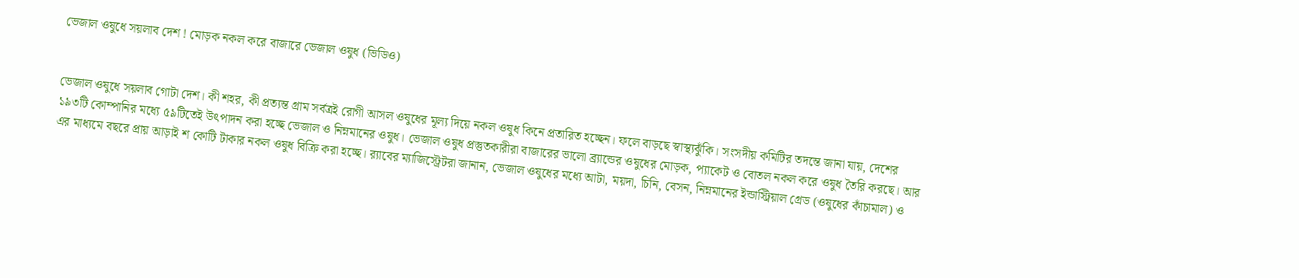ভেজাল ওষুধে সয়লাব দেশ ! মোড়ক নকল করে বাজারে ভেজাল ওষুধ (ভিডিও)


ভেজাল ওষুধে সয়লাব গোটা দেশ। কী শহর, কী প্রত্যন্ত গ্রাম সর্বত্রই রোগী আসল ওষুধের মূল্য দিয়ে নকল ওষুধ কিনে প্রতারিত হচ্ছেন। ফলে বাড়ছে স্বাস্থ্যঝুঁকি। সংসদীয় কমিটির তদন্তে জানা যায়, দেশের ১৯৩টি কোম্পানির মধ্যে ৫৯টিতেই উৎপাদন করা হচ্ছে ভেজাল ও নিম্নমানের ওষুধ। ভেজাল ওষুধ প্রস্তুতকারীরা বাজারের ভালো ব্র্যান্ডের ওষুধের মোড়ক, প্যাকেট ও বোতল নকল করে ওষুধ তৈরি করছে। আর এর মাধ্যমে বছরে প্রায় আড়াই শ কোটি টাকার নকল ওষুধ বিক্রি করা হচ্ছে। র‌্যাবের ম্যাজিস্ট্রেটরা জানান, ভেজাল ওষুধের মধ্যে আটা, ময়দা, চিনি, বেসন, নিম্নমানের ইন্ডাস্ট্রিয়াল গ্রেড (ওষুধের কাঁচামাল) ও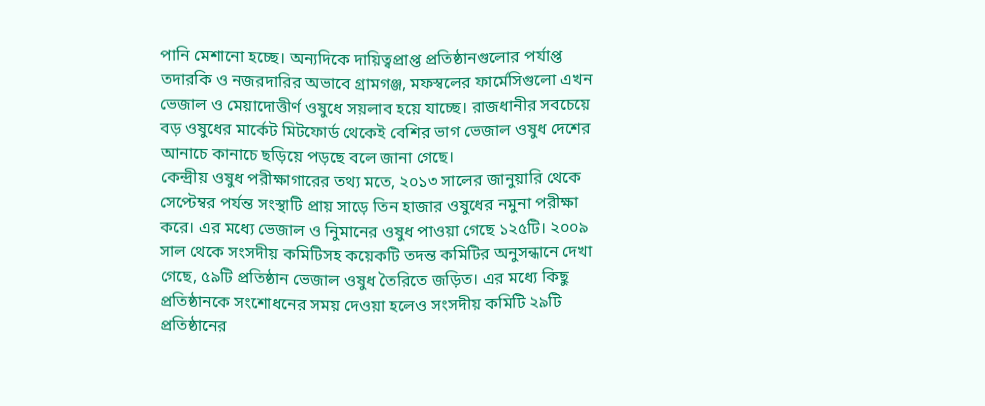পানি মেশানো হচ্ছে। অন্যদিকে দায়িত্বপ্রাপ্ত প্রতিষ্ঠানগুলোর পর্যাপ্ত তদারকি ও নজরদারির অভাবে গ্রামগঞ্জ, মফস্বলের ফার্মেসিগুলো এখন ভেজাল ও মেয়াদোত্তীর্ণ ওষুধে সয়লাব হয়ে যাচ্ছে। রাজধানীর সবচেয়ে বড় ওষুধের মার্কেট মিটফোর্ড থেকেই বেশির ভাগ ভেজাল ওষুধ দেশের আনাচে কানাচে ছড়িয়ে পড়ছে বলে জানা গেছে।
কেন্দ্রীয় ওষুধ পরীক্ষাগারের তথ্য মতে, ২০১৩ সালের জানুয়ারি থেকে সেপ্টেম্বর পর্যন্ত সংস্থাটি প্রায় সাড়ে তিন হাজার ওষুধের নমুনা পরীক্ষা করে। এর মধ্যে ভেজাল ও নিুমানের ওষুধ পাওয়া গেছে ১২৫টি। ২০০৯ সাল থেকে সংসদীয় কমিটিসহ কয়েকটি তদন্ত কমিটির অনুসন্ধানে দেখা গেছে, ৫৯টি প্রতিষ্ঠান ভেজাল ওষুধ তৈরিতে জড়িত। এর মধ্যে কিছু প্রতিষ্ঠানকে সংশোধনের সময় দেওয়া হলেও সংসদীয় কমিটি ২৯টি প্রতিষ্ঠানের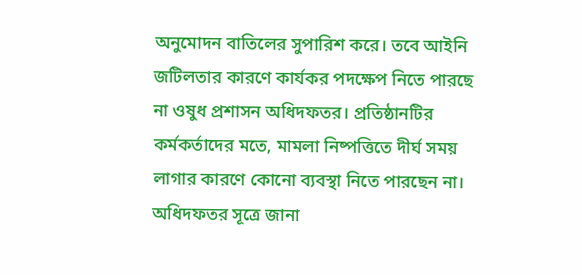অনুমোদন বাতিলের সুপারিশ করে। তবে আইনি জটিলতার কারণে কার্যকর পদক্ষেপ নিতে পারছে না ওষুধ প্রশাসন অধিদফতর। প্রতিষ্ঠানটির কর্মকর্তাদের মতে, মামলা নিষ্পত্তিতে দীর্ঘ সময় লাগার কারণে কোনো ব্যবস্থা নিতে পারছেন না। অধিদফতর সূত্রে জানা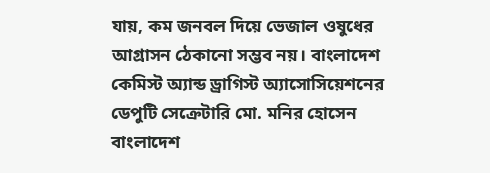যায়, কম জনবল দিয়ে ভেজাল ওষুধের আগ্রাসন ঠেকানো সম্ভব নয়। বাংলাদেশ কেমিস্ট অ্যান্ড ড্রাগিস্ট অ্যাসোসিয়েশনের ডেপুটি সেক্রেটারি মো. মনির হোসেন বাংলাদেশ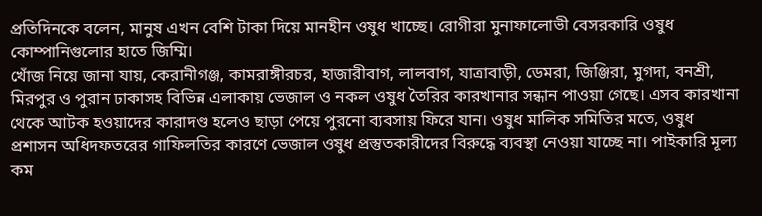প্রতিদিনকে বলেন, মানুষ এখন বেশি টাকা দিয়ে মানহীন ওষুধ খাচ্ছে। রোগীরা মুনাফালোভী বেসরকারি ওষুধ কোম্পানিগুলোর হাতে জিম্মি।
খোঁজ নিয়ে জানা যায়, কেরানীগঞ্জ, কামরাঙ্গীরচর, হাজারীবাগ, লালবাগ, যাত্রাবাড়ী, ডেমরা, জিঞ্জিরা, মুগদা, বনশ্রী, মিরপুর ও পুরান ঢাকাসহ বিভিন্ন এলাকায় ভেজাল ও নকল ওষুধ তৈরির কারখানার সন্ধান পাওয়া গেছে। এসব কারখানা থেকে আটক হওয়াদের কারাদণ্ড হলেও ছাড়া পেয়ে পুরনো ব্যবসায় ফিরে যান। ওষুধ মালিক সমিতির মতে, ওষুধ প্রশাসন অধিদফতরের গাফিলতির কারণে ভেজাল ওষুধ প্রস্তুতকারীদের বিরুদ্ধে ব্যবস্থা নেওয়া যাচ্ছে না। পাইকারি মূল্য কম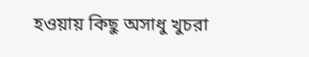হওয়ায় কিছু অসাধু খুচরা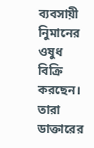ব্যবসায়ী নিুমানের ওষুধ বিক্রি করছেন। তারা ডাক্তারের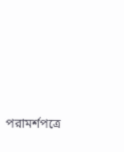পরামর্শপত্রে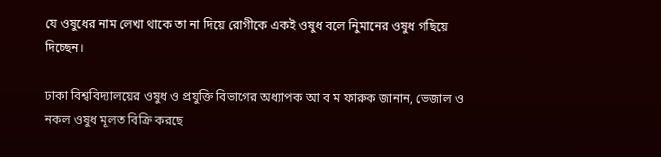যে ওষুধের নাম লেখা থাকে তা না দিয়ে রোগীকে একই ওষুধ বলে নিুমানের ওষুধ গছিয়ে দিচ্ছেন।

ঢাকা বিশ্ববিদ্যালয়ের ওষুধ ও প্রযুক্তি বিভাগের অধ্যাপক আ ব ম ফারুক জানান, ভেজাল ও নকল ওষুধ মূলত বিক্রি করছে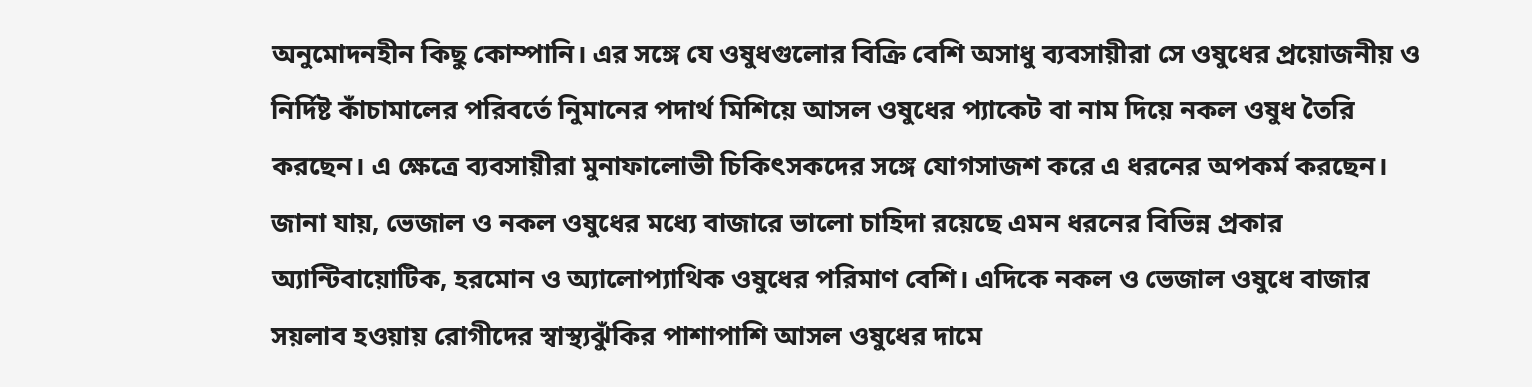অনুমোদনহীন কিছু কোম্পানি। এর সঙ্গে যে ওষুধগুলোর বিক্রি বেশি অসাধু ব্যবসায়ীরা সে ওষুধের প্রয়োজনীয় ও নির্দিষ্ট কাঁচামালের পরিবর্তে নিুমানের পদার্থ মিশিয়ে আসল ওষুধের প্যাকেট বা নাম দিয়ে নকল ওষুধ তৈরি করছেন। এ ক্ষেত্রে ব্যবসায়ীরা মুনাফালোভী চিকিৎসকদের সঙ্গে যোগসাজশ করে এ ধরনের অপকর্ম করছেন। জানা যায়, ভেজাল ও নকল ওষুধের মধ্যে বাজারে ভালো চাহিদা রয়েছে এমন ধরনের বিভিন্ন প্রকার অ্যান্টিবায়োটিক, হরমোন ও অ্যালোপ্যাথিক ওষুধের পরিমাণ বেশি। এদিকে নকল ও ভেজাল ওষুধে বাজার সয়লাব হওয়ায় রোগীদের স্বাস্থ্যঝুঁকির পাশাপাশি আসল ওষুধের দামে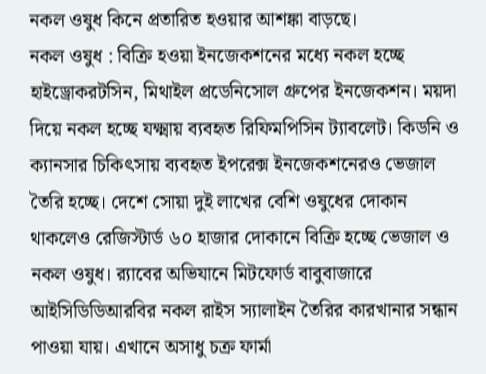নকল ওষুধ কিনে প্রতারিত হওয়ার আশঙ্কা বাড়ছে।
নকল ওষুধ : বিক্রি হওয়া ইনজেকশনের মধ্যে নকল হচ্ছে হাইড্রোকরটসিন, মিথাইল প্রডেনিসোল গ্রুপের ইনজেকশন। ময়দা দিয়ে নকল হচ্ছে যক্ষ্মায় ব্যবহৃত রিফিমপিসিন ট্যাবলেট। কিডনি ও ক্যানসার চিকিৎসায় ব্যবহৃত ইপরেক্স ইনজেকশনেরও ভেজাল তৈরি হচ্ছে। দেশে সোয়া দুই লাখের বেশি ওষুধের দোকান থাকলেও রেজিস্টার্ড ৬০ হাজার দোকানে বিক্রি হচ্ছে ভেজাল ও নকল ওষুধ। র‌্যাবের অভিযানে মিটফোর্ড বাবুবাজারে আইসিডিডিআরবির নকল রাইস স্যালাইন তৈরির কারখানার সন্ধান পাওয়া যায়। এখানে অসাধু চক্র ফার্মা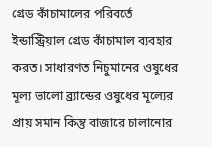গ্রেড কাঁচামালের পরিবর্তে ইন্ডাস্ট্রিয়াল গ্রেড কাঁচামাল ব্যবহার করত। সাধারণত নিচুমানের ওষুধের মূল্য ভালো ব্র্যান্ডের ওষুধের মূল্যের প্রায় সমান কিন্তু বাজারে চালানোর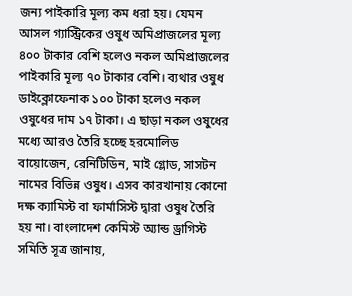জন্য পাইকারি মূল্য কম ধরা হয়। যেমন আসল গ্যাস্ট্রিকের ওষুধ অমিপ্রাজলের মূল্য ৪০০ টাকার বেশি হলেও নকল অমিপ্রাজলের পাইকারি মূল্য ৭০ টাকার বেশি। ব্যথার ওষুধ ডাইক্লোফেনাক ১০০ টাকা হলেও নকল ওষুধের দাম ১৭ টাকা। এ ছাড়া নকল ওষুধের মধ্যে আরও তৈরি হচ্ছে হরমোলিড বায়োজেন, রেনিটিডিন, মাই গ্লোড, সাসটন নামের বিভিন্ন ওষুধ। এসব কারখানায় কোনো দক্ষ ক্যামিস্ট বা ফার্মাসিস্ট দ্বারা ওষুধ তৈরি হয় না। বাংলাদেশ কেমিস্ট অ্যান্ড ড্রাগিস্ট সমিতি সূত্র জানায়,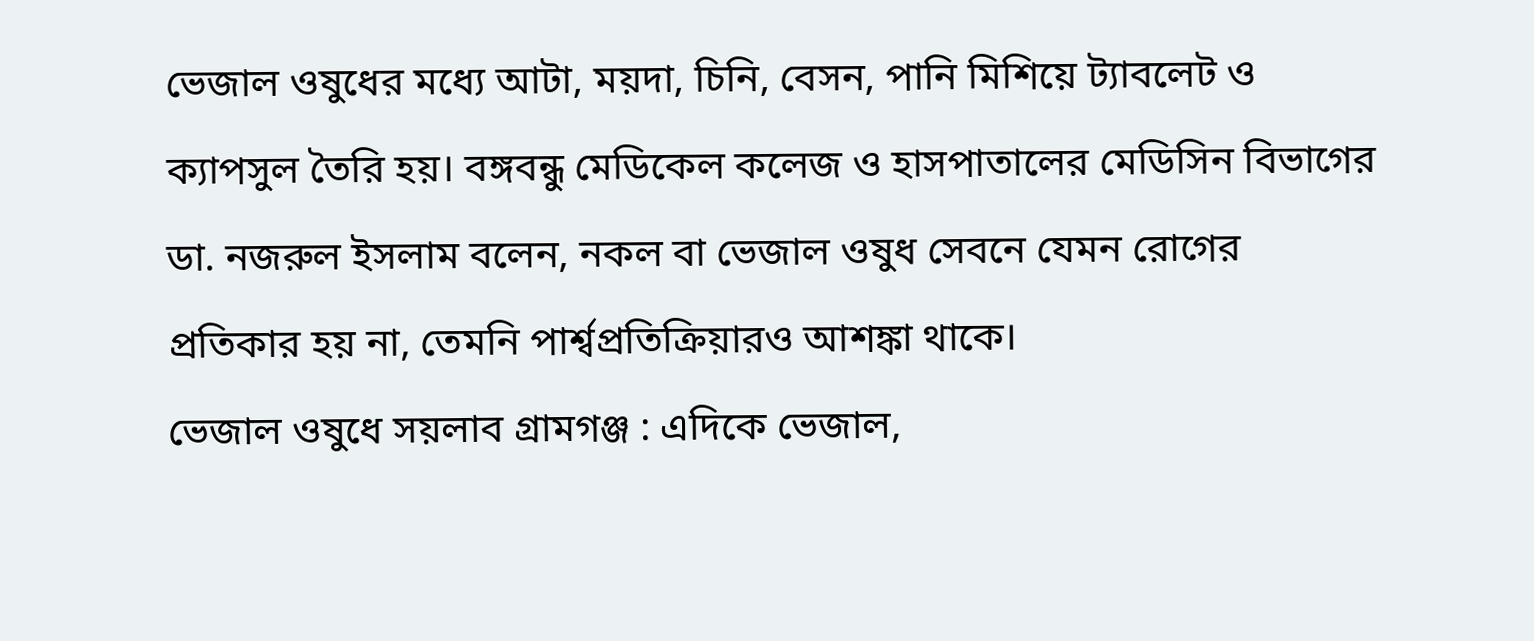ভেজাল ওষুধের মধ্যে আটা, ময়দা, চিনি, বেসন, পানি মিশিয়ে ট্যাবলেট ও ক্যাপসুল তৈরি হয়। বঙ্গবন্ধু মেডিকেল কলেজ ও হাসপাতালের মেডিসিন বিভাগের ডা. নজরুল ইসলাম বলেন, নকল বা ভেজাল ওষুধ সেবনে যেমন রোগের প্রতিকার হয় না, তেমনি পার্শ্বপ্রতিক্রিয়ারও আশঙ্কা থাকে।
ভেজাল ওষুধে সয়লাব গ্রামগঞ্জ : এদিকে ভেজাল,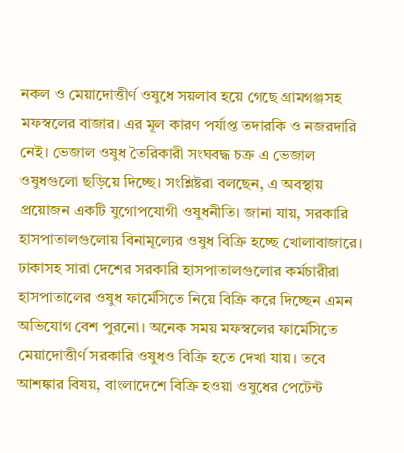নকল ও মেয়াদোত্তীর্ণ ওষুধে সয়লাব হয়ে গেছে গ্রামগঞ্জসহ মফস্বলের বাজার। এর মূল কারণ পর্যাপ্ত তদারকি ও নজরদারি নেই। ভেজাল ওষুধ তৈরিকারী সংঘবদ্ধ চক্র এ ভেজাল ওষুধগুলো ছড়িয়ে দিচ্ছে। সংশ্লিষ্টরা বলছেন, এ অবস্থায় প্রয়োজন একটি যুগোপযোগী ওষুধনীতি। জানা যায়, সরকারি হাসপাতালগুলোয় বিনামূল্যের ওষুধ বিক্রি হচ্ছে খোলাবাজারে। ঢাকাসহ সারা দেশের সরকারি হাসপাতালগুলোর কর্মচারীরা হাসপাতালের ওষুধ ফার্মেসিতে নিয়ে বিক্রি করে দিচ্ছেন এমন অভিযোগ বেশ পুরনো। অনেক সময় মফস্বলের ফার্মেসিতে মেয়াদোত্তীর্ণ সরকারি ওষুধও বিক্রি হতে দেখা যায়। তবে আশঙ্কার বিষয়, বাংলাদেশে বিক্রি হওয়া ওষুধের পেটেন্ট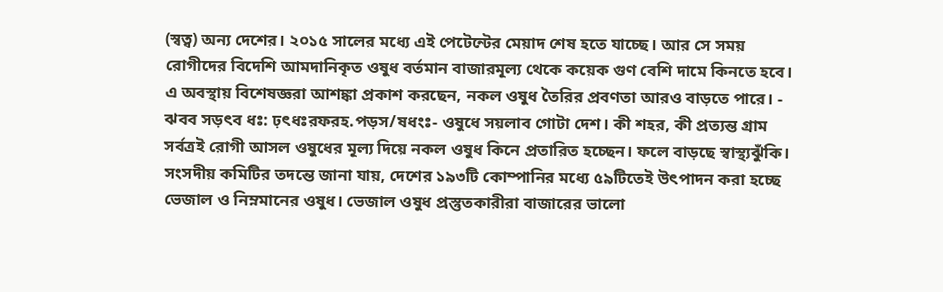(স্বত্ব) অন্য দেশের। ২০১৫ সালের মধ্যে এই পেটেন্টের মেয়াদ শেষ হতে যাচ্ছে। আর সে সময় রোগীদের বিদেশি আমদানিকৃত ওষুধ বর্তমান বাজারমূল্য থেকে কয়েক গুণ বেশি দামে কিনতে হবে। এ অবস্থায় বিশেষজ্ঞরা আশঙ্কা প্রকাশ করছেন, নকল ওষুধ তৈরির প্রবণতা আরও বাড়তে পারে। - ঝবব সড়ৎব ধঃ: ঢ়ৎধঃরফরহ.পড়স/ষধংঃ- ওষুধে সয়লাব গোটা দেশ। কী শহর, কী প্রত্যন্ত গ্রাম সর্বত্রই রোগী আসল ওষুধের মূল্য দিয়ে নকল ওষুধ কিনে প্রতারিত হচ্ছেন। ফলে বাড়ছে স্বাস্থ্যঝুঁকি। সংসদীয় কমিটির তদন্তে জানা যায়, দেশের ১৯৩টি কোম্পানির মধ্যে ৫৯টিতেই উৎপাদন করা হচ্ছে ভেজাল ও নিম্নমানের ওষুধ। ভেজাল ওষুধ প্রস্তুতকারীরা বাজারের ভালো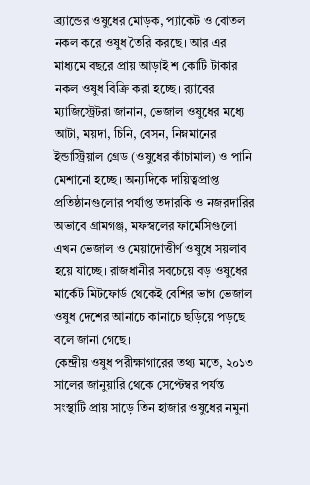ব্র্যান্ডের ওষুধের মোড়ক, প্যাকেট ও বোতল নকল করে ওষুধ তৈরি করছে। আর এর মাধ্যমে বছরে প্রায় আড়াই শ কোটি টাকার নকল ওষুধ বিক্রি করা হচ্ছে। র‌্যাবের ম্যাজিস্ট্রেটরা জানান, ভেজাল ওষুধের মধ্যে আটা, ময়দা, চিনি, বেসন, নিম্নমানের ইন্ডাস্ট্রিয়াল গ্রেড (ওষুধের কাঁচামাল) ও পানি মেশানো হচ্ছে। অন্যদিকে দায়িত্বপ্রাপ্ত প্রতিষ্ঠানগুলোর পর্যাপ্ত তদারকি ও নজরদারির অভাবে গ্রামগঞ্জ, মফস্বলের ফার্মেসিগুলো এখন ভেজাল ও মেয়াদোত্তীর্ণ ওষুধে সয়লাব হয়ে যাচ্ছে। রাজধানীর সবচেয়ে বড় ওষুধের মার্কেট মিটফোর্ড থেকেই বেশির ভাগ ভেজাল ওষুধ দেশের আনাচে কানাচে ছড়িয়ে পড়ছে বলে জানা গেছে।
কেন্দ্রীয় ওষুধ পরীক্ষাগারের তথ্য মতে, ২০১৩ সালের জানুয়ারি থেকে সেপ্টেম্বর পর্যন্ত সংস্থাটি প্রায় সাড়ে তিন হাজার ওষুধের নমুনা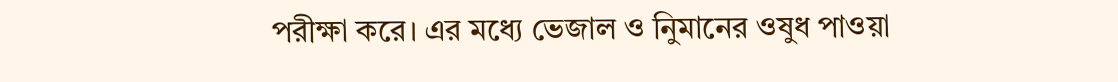পরীক্ষা করে। এর মধ্যে ভেজাল ও নিুমানের ওষুধ পাওয়া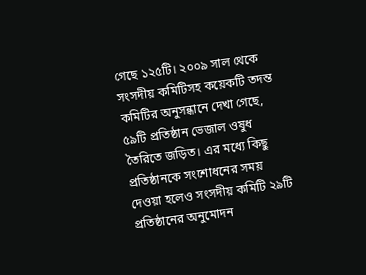গেছে ১২৫টি। ২০০৯ সাল থেকে সংসদীয় কমিটিসহ কয়েকটি তদন্ত কমিটির অনুসন্ধানে দেখা গেছে, ৫৯টি প্রতিষ্ঠান ভেজাল ওষুধ তৈরিতে জড়িত। এর মধ্যে কিছু প্রতিষ্ঠানকে সংশোধনের সময় দেওয়া হলেও সংসদীয় কমিটি ২৯টি প্রতিষ্ঠানের অনুমোদন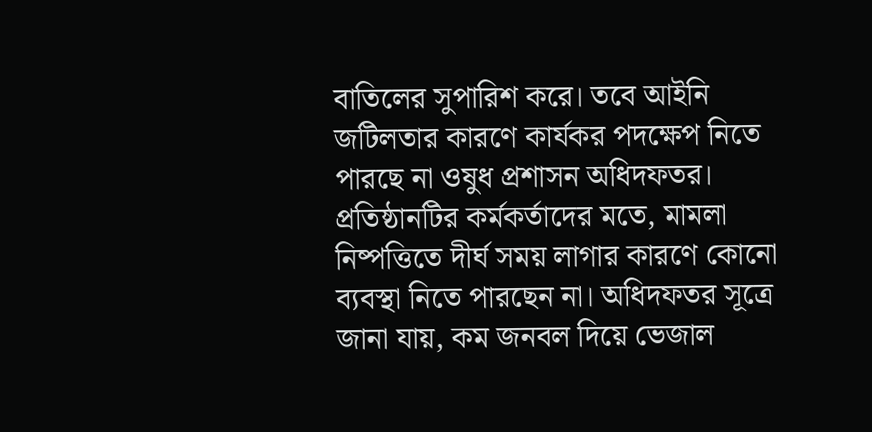বাতিলের সুপারিশ করে। তবে আইনি জটিলতার কারণে কার্যকর পদক্ষেপ নিতে পারছে না ওষুধ প্রশাসন অধিদফতর। প্রতিষ্ঠানটির কর্মকর্তাদের মতে, মামলা নিষ্পত্তিতে দীর্ঘ সময় লাগার কারণে কোনো ব্যবস্থা নিতে পারছেন না। অধিদফতর সূত্রে জানা যায়, কম জনবল দিয়ে ভেজাল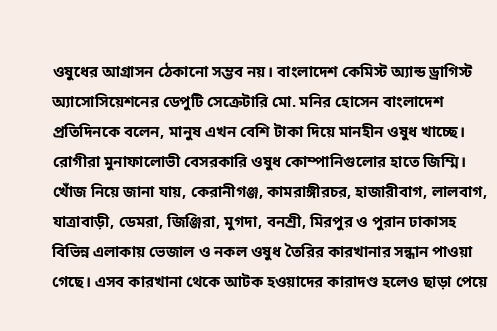ওষুধের আগ্রাসন ঠেকানো সম্ভব নয়। বাংলাদেশ কেমিস্ট অ্যান্ড ড্রাগিস্ট অ্যাসোসিয়েশনের ডেপুটি সেক্রেটারি মো. মনির হোসেন বাংলাদেশ প্রতিদিনকে বলেন, মানুষ এখন বেশি টাকা দিয়ে মানহীন ওষুধ খাচ্ছে। রোগীরা মুনাফালোভী বেসরকারি ওষুধ কোম্পানিগুলোর হাতে জিম্মি।
খোঁজ নিয়ে জানা যায়, কেরানীগঞ্জ, কামরাঙ্গীরচর, হাজারীবাগ, লালবাগ, যাত্রাবাড়ী, ডেমরা, জিঞ্জিরা, মুগদা, বনশ্রী, মিরপুর ও পুরান ঢাকাসহ বিভিন্ন এলাকায় ভেজাল ও নকল ওষুধ তৈরির কারখানার সন্ধান পাওয়া গেছে। এসব কারখানা থেকে আটক হওয়াদের কারাদণ্ড হলেও ছাড়া পেয়ে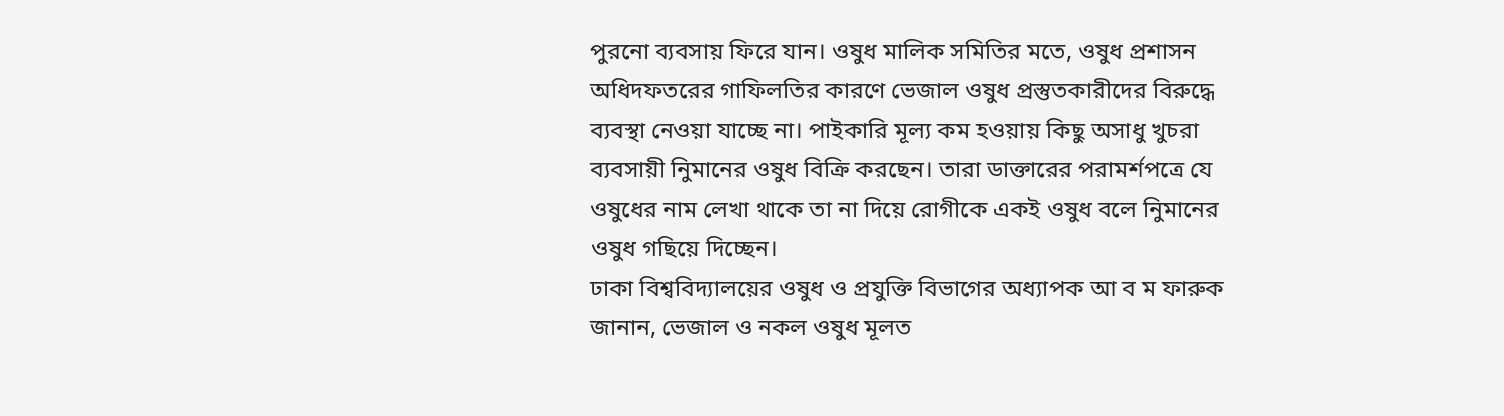পুরনো ব্যবসায় ফিরে যান। ওষুধ মালিক সমিতির মতে, ওষুধ প্রশাসন অধিদফতরের গাফিলতির কারণে ভেজাল ওষুধ প্রস্তুতকারীদের বিরুদ্ধে ব্যবস্থা নেওয়া যাচ্ছে না। পাইকারি মূল্য কম হওয়ায় কিছু অসাধু খুচরা ব্যবসায়ী নিুমানের ওষুধ বিক্রি করছেন। তারা ডাক্তারের পরামর্শপত্রে যে ওষুধের নাম লেখা থাকে তা না দিয়ে রোগীকে একই ওষুধ বলে নিুমানের ওষুধ গছিয়ে দিচ্ছেন।
ঢাকা বিশ্ববিদ্যালয়ের ওষুধ ও প্রযুক্তি বিভাগের অধ্যাপক আ ব ম ফারুক জানান, ভেজাল ও নকল ওষুধ মূলত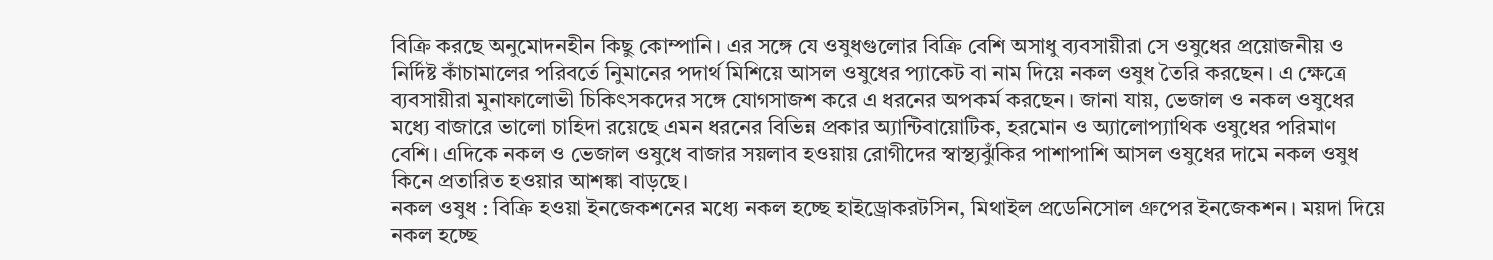বিক্রি করছে অনুমোদনহীন কিছু কোম্পানি। এর সঙ্গে যে ওষুধগুলোর বিক্রি বেশি অসাধু ব্যবসায়ীরা সে ওষুধের প্রয়োজনীয় ও নির্দিষ্ট কাঁচামালের পরিবর্তে নিুমানের পদার্থ মিশিয়ে আসল ওষুধের প্যাকেট বা নাম দিয়ে নকল ওষুধ তৈরি করছেন। এ ক্ষেত্রে ব্যবসায়ীরা মুনাফালোভী চিকিৎসকদের সঙ্গে যোগসাজশ করে এ ধরনের অপকর্ম করছেন। জানা যায়, ভেজাল ও নকল ওষুধের মধ্যে বাজারে ভালো চাহিদা রয়েছে এমন ধরনের বিভিন্ন প্রকার অ্যান্টিবায়োটিক, হরমোন ও অ্যালোপ্যাথিক ওষুধের পরিমাণ বেশি। এদিকে নকল ও ভেজাল ওষুধে বাজার সয়লাব হওয়ায় রোগীদের স্বাস্থ্যঝুঁকির পাশাপাশি আসল ওষুধের দামে নকল ওষুধ কিনে প্রতারিত হওয়ার আশঙ্কা বাড়ছে।
নকল ওষুধ : বিক্রি হওয়া ইনজেকশনের মধ্যে নকল হচ্ছে হাইড্রোকরটসিন, মিথাইল প্রডেনিসোল গ্রুপের ইনজেকশন। ময়দা দিয়ে নকল হচ্ছে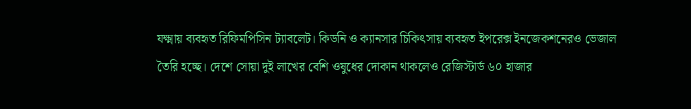যক্ষ্মায় ব্যবহৃত রিফিমপিসিন ট্যাবলেট। কিডনি ও ক্যানসার চিকিৎসায় ব্যবহৃত ইপরেক্স ইনজেকশনেরও ভেজাল তৈরি হচ্ছে। দেশে সোয়া দুই লাখের বেশি ওষুধের দোকান থাকলেও রেজিস্টার্ড ৬০ হাজার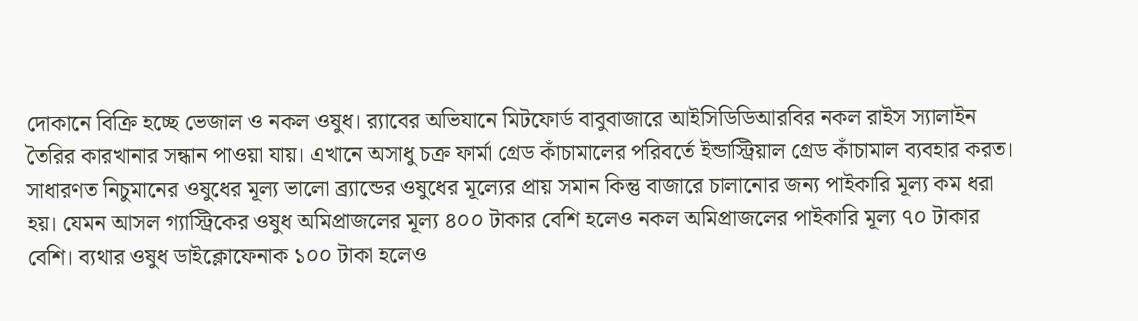দোকানে বিক্রি হচ্ছে ভেজাল ও নকল ওষুধ। র‌্যাবের অভিযানে মিটফোর্ড বাবুবাজারে আইসিডিডিআরবির নকল রাইস স্যালাইন তৈরির কারখানার সন্ধান পাওয়া যায়। এখানে অসাধু চক্র ফার্মা গ্রেড কাঁচামালের পরিবর্তে ইন্ডাস্ট্রিয়াল গ্রেড কাঁচামাল ব্যবহার করত। সাধারণত নিচুমানের ওষুধের মূল্য ভালো ব্র্যান্ডের ওষুধের মূল্যের প্রায় সমান কিন্তু বাজারে চালানোর জন্য পাইকারি মূল্য কম ধরা হয়। যেমন আসল গ্যাস্ট্রিকের ওষুধ অমিপ্রাজলের মূল্য ৪০০ টাকার বেশি হলেও নকল অমিপ্রাজলের পাইকারি মূল্য ৭০ টাকার বেশি। ব্যথার ওষুধ ডাইক্লোফেনাক ১০০ টাকা হলেও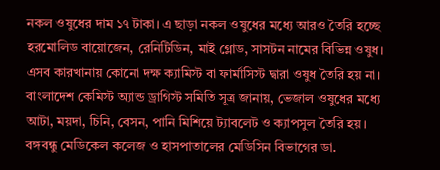নকল ওষুধের দাম ১৭ টাকা। এ ছাড়া নকল ওষুধের মধ্যে আরও তৈরি হচ্ছে হরমোলিড বায়োজেন, রেনিটিডিন, মাই গ্লোড, সাসটন নামের বিভিন্ন ওষুধ। এসব কারখানায় কোনো দক্ষ ক্যামিস্ট বা ফার্মাসিস্ট দ্বারা ওষুধ তৈরি হয় না। বাংলাদেশ কেমিস্ট অ্যান্ড ড্রাগিস্ট সমিতি সূত্র জানায়, ভেজাল ওষুধের মধ্যে আটা, ময়দা, চিনি, বেসন, পানি মিশিয়ে ট্যাবলেট ও ক্যাপসুল তৈরি হয়। বঙ্গবন্ধু মেডিকেল কলেজ ও হাসপাতালের মেডিসিন বিভাগের ডা.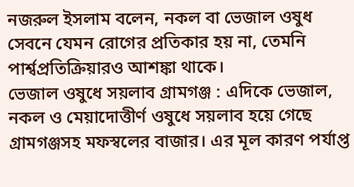নজরুল ইসলাম বলেন, নকল বা ভেজাল ওষুধ সেবনে যেমন রোগের প্রতিকার হয় না, তেমনি পার্শ্বপ্রতিক্রিয়ারও আশঙ্কা থাকে।
ভেজাল ওষুধে সয়লাব গ্রামগঞ্জ : এদিকে ভেজাল, নকল ও মেয়াদোত্তীর্ণ ওষুধে সয়লাব হয়ে গেছে গ্রামগঞ্জসহ মফস্বলের বাজার। এর মূল কারণ পর্যাপ্ত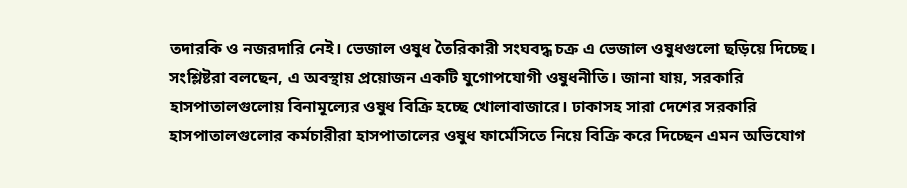তদারকি ও নজরদারি নেই। ভেজাল ওষুধ তৈরিকারী সংঘবদ্ধ চক্র এ ভেজাল ওষুধগুলো ছড়িয়ে দিচ্ছে। সংশ্লিষ্টরা বলছেন, এ অবস্থায় প্রয়োজন একটি যুগোপযোগী ওষুধনীতি। জানা যায়, সরকারি হাসপাতালগুলোয় বিনামূল্যের ওষুধ বিক্রি হচ্ছে খোলাবাজারে। ঢাকাসহ সারা দেশের সরকারি হাসপাতালগুলোর কর্মচারীরা হাসপাতালের ওষুধ ফার্মেসিতে নিয়ে বিক্রি করে দিচ্ছেন এমন অভিযোগ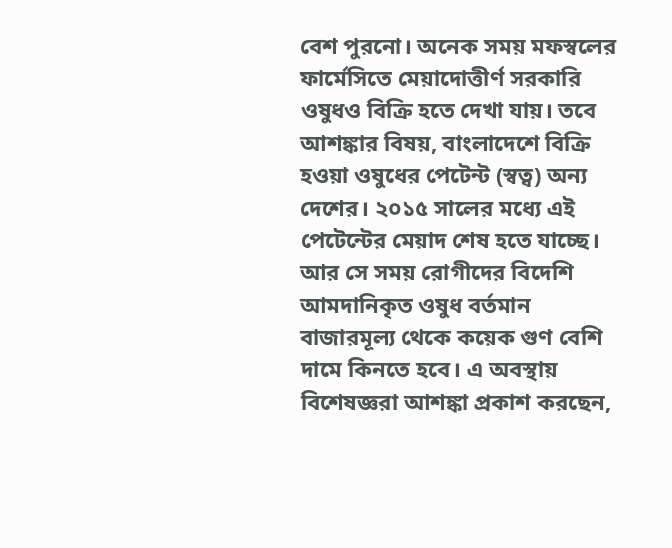বেশ পুরনো। অনেক সময় মফস্বলের ফার্মেসিতে মেয়াদোত্তীর্ণ সরকারি ওষুধও বিক্রি হতে দেখা যায়। তবে আশঙ্কার বিষয়, বাংলাদেশে বিক্রি হওয়া ওষুধের পেটেন্ট (স্বত্ব) অন্য দেশের। ২০১৫ সালের মধ্যে এই পেটেন্টের মেয়াদ শেষ হতে যাচ্ছে। আর সে সময় রোগীদের বিদেশি আমদানিকৃত ওষুধ বর্তমান বাজারমূল্য থেকে কয়েক গুণ বেশি দামে কিনতে হবে। এ অবস্থায় বিশেষজ্ঞরা আশঙ্কা প্রকাশ করছেন,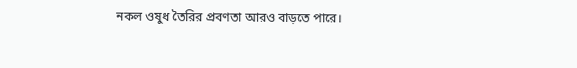নকল ওষুধ তৈরির প্রবণতা আরও বাড়তে পারে।